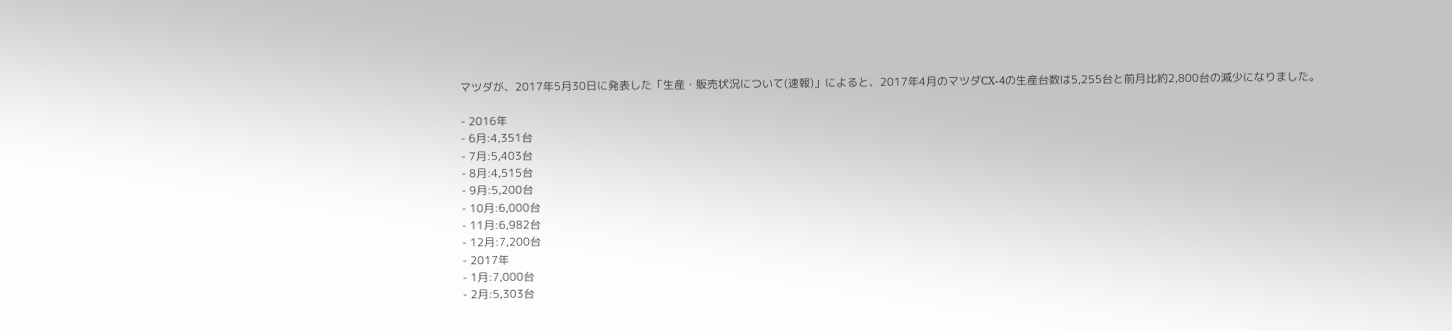マツダが、2017年5月30日に発表した「生産・販売状況について(速報)」によると、2017年4月のマツダCX-4の生産台数は5,255台と前月比約2,800台の減少になりました。

- 2016年
- 6月:4,351台
- 7月:5,403台
- 8月:4,515台
- 9月:5,200台
- 10月:6,000台
- 11月:6,982台
- 12月:7,200台
- 2017年
- 1月:7,000台
- 2月:5,303台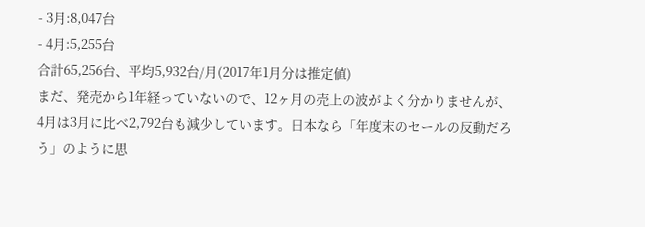- 3月:8,047台
- 4月:5,255台
合計65,256台、平均5,932台/月(2017年1月分は推定値)
まだ、発売から1年経っていないので、12ヶ月の売上の波がよく分かりませんが、4月は3月に比べ2,792台も減少しています。日本なら「年度末のセールの反動だろう」のように思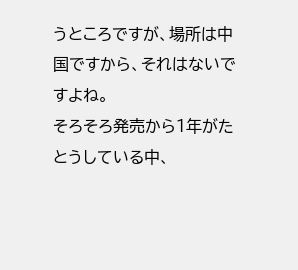うところですが、場所は中国ですから、それはないですよね。
そろそろ発売から1年がたとうしている中、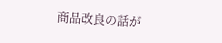商品改良の話が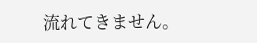流れてきません。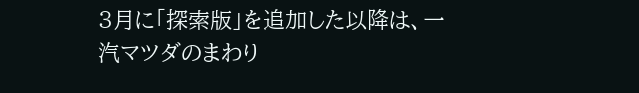3月に「探索版」を追加した以降は、一汽マツダのまわり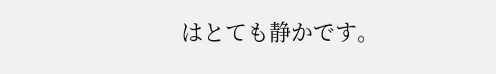はとても静かです。